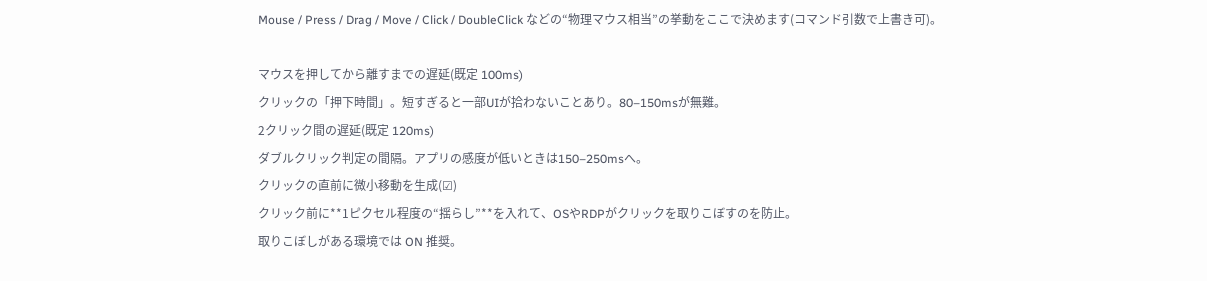Mouse / Press / Drag / Move / Click / DoubleClick などの“物理マウス相当”の挙動をここで決めます(コマンド引数で上書き可)。

マウスを押してから離すまでの遅延(既定 100ms)
クリックの「押下時間」。短すぎると一部UIが拾わないことあり。80–150msが無難。
2クリック間の遅延(既定 120ms)
ダブルクリック判定の間隔。アプリの感度が低いときは150–250msへ。
クリックの直前に微小移動を生成(☑)
クリック前に**1ピクセル程度の“揺らし”**を入れて、OSやRDPがクリックを取りこぼすのを防止。
取りこぼしがある環境では ON 推奨。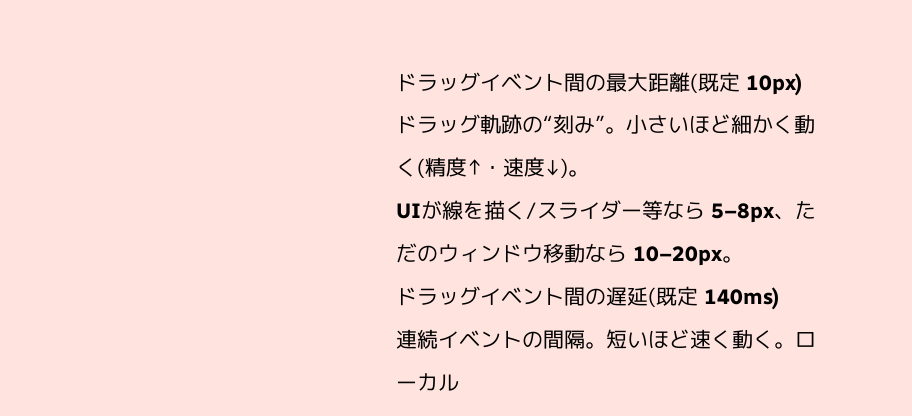ドラッグイベント間の最大距離(既定 10px)
ドラッグ軌跡の“刻み”。小さいほど細かく動く(精度↑・速度↓)。
UIが線を描く/スライダー等なら 5–8px、ただのウィンドウ移動なら 10–20px。
ドラッグイベント間の遅延(既定 140ms)
連続イベントの間隔。短いほど速く動く。ローカル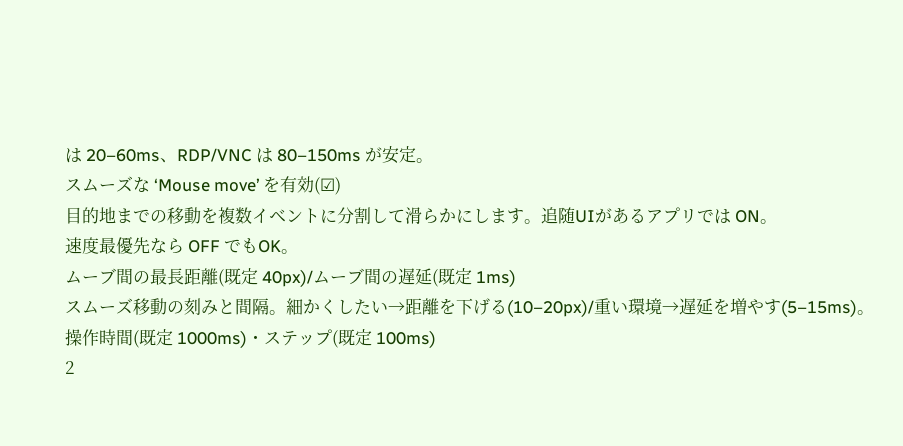は 20–60ms、RDP/VNC は 80–150ms が安定。
スムーズな ‘Mouse move’ を有効(☑)
目的地までの移動を複数イベントに分割して滑らかにします。追随UIがあるアプリでは ON。
速度最優先なら OFF でもOK。
ムーブ間の最長距離(既定 40px)/ムーブ間の遅延(既定 1ms)
スムーズ移動の刻みと間隔。細かくしたい→距離を下げる(10–20px)/重い環境→遅延を増やす(5–15ms)。
操作時間(既定 1000ms)・ステップ(既定 100ms)
2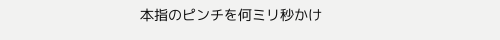本指のピンチを何ミリ秒かけ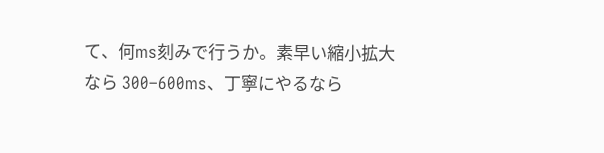て、何ms刻みで行うか。素早い縮小拡大なら 300–600ms、丁寧にやるなら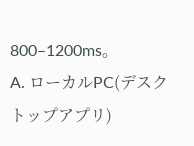800–1200ms。
A. ローカルPC(デスクトップアプリ)